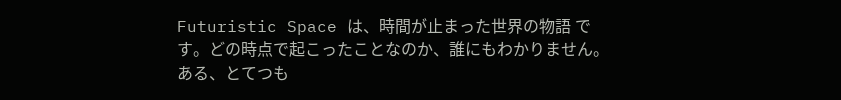Futuristic Space は、時間が止まった世界の物語 です。どの時点で起こったことなのか、誰にもわかりません。ある、とてつも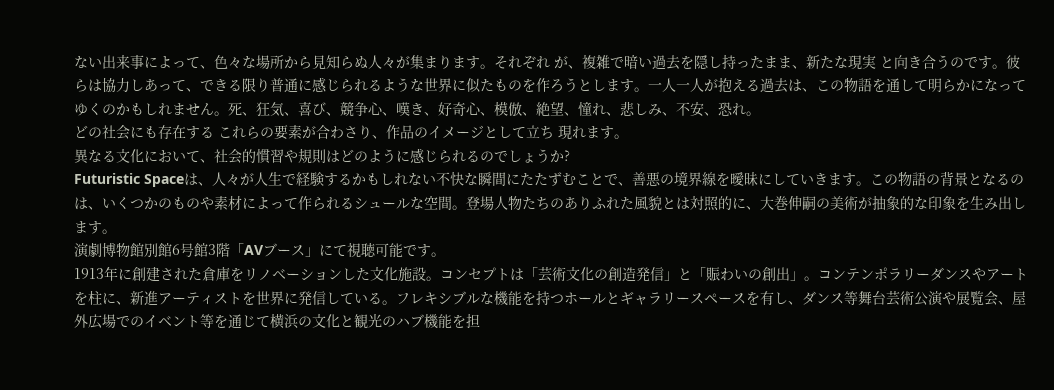ない出来事によって、色々な場所から見知らぬ人々が集まります。それぞれ が、複雑で暗い過去を隠し持ったまま、新たな現実 と向き合うのです。彼らは協力しあって、できる限り普通に感じられるような世界に似たものを作ろうとします。一人一人が抱える過去は、この物語を通して明らかになってゆくのかもしれません。死、狂気、喜び、競争心、嘆き、好奇心、模倣、絶望、憧れ、悲しみ、不安、恐れ。
どの社会にも存在する これらの要素が合わさり、作品のイメージとして立ち 現れます。
異なる文化において、社会的慣習や規則はどのように感じられるのでしょうか?
Futuristic Spaceは、人々が人生で経験するかもしれない不快な瞬間にたたずむことで、善悪の境界線を曖昧にしていきます。この物語の背景となるのは、いくつかのものや素材によって作られるシュールな空間。登場人物たちのありふれた風貌とは対照的に、大巻伸嗣の美術が抽象的な印象を生み出します。
演劇博物館別館6号館3階「AVブース」にて視聴可能です。
1913年に創建された倉庫をリノベーションした文化施設。コンセプトは「芸術文化の創造発信」と「賑わいの創出」。コンテンポラリーダンスやアートを柱に、新進アーティストを世界に発信している。フレキシブルな機能を持つホールとギャラリースペースを有し、ダンス等舞台芸術公演や展覧会、屋外広場でのイベント等を通じて横浜の文化と観光のハブ機能を担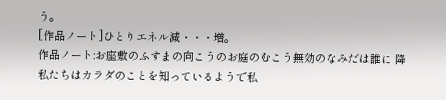う。
[作品ノート]ひとりエネル減・・・増。
作品ノート:お座敷のふすまの向こうのお庭のむこう無効のなみだは誰に 降
私たちはカラダのことを知っているようで私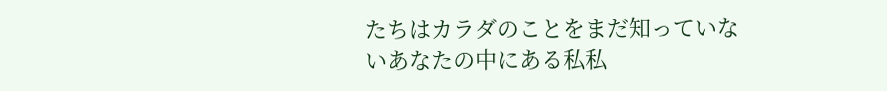たちはカラダのことをまだ知っていないあなたの中にある私私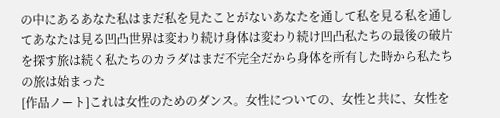の中にあるあなた私はまだ私を見たことがないあなたを通して私を見る私を通してあなたは見る凹凸世界は変わり続け身体は変わり続け凹凸私たちの最後の破片を探す旅は続く私たちのカラダはまだ不完全だから身体を所有した時から私たちの旅は始まった
[作品ノート]これは女性のためのダンス。女性についての、女性と共に、女性を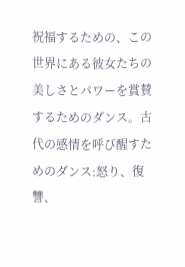祝福するための、この世界にある彼女たちの美しさとパワーを賞賛するためのダンス。古代の感情を呼び醒すためのダンス:怒り、復讐、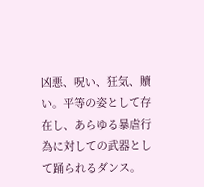凶悪、呪い、狂気、贖い。平等の姿として存在し、あらゆる暴虐行為に対しての武器として踊られるダンス。